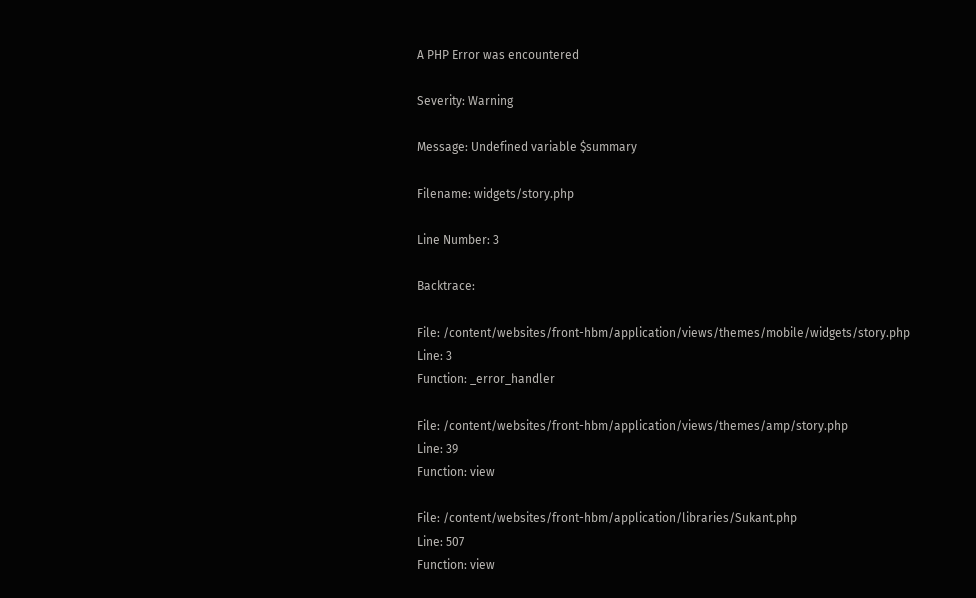A PHP Error was encountered

Severity: Warning

Message: Undefined variable $summary

Filename: widgets/story.php

Line Number: 3

Backtrace:

File: /content/websites/front-hbm/application/views/themes/mobile/widgets/story.php
Line: 3
Function: _error_handler

File: /content/websites/front-hbm/application/views/themes/amp/story.php
Line: 39
Function: view

File: /content/websites/front-hbm/application/libraries/Sukant.php
Line: 507
Function: view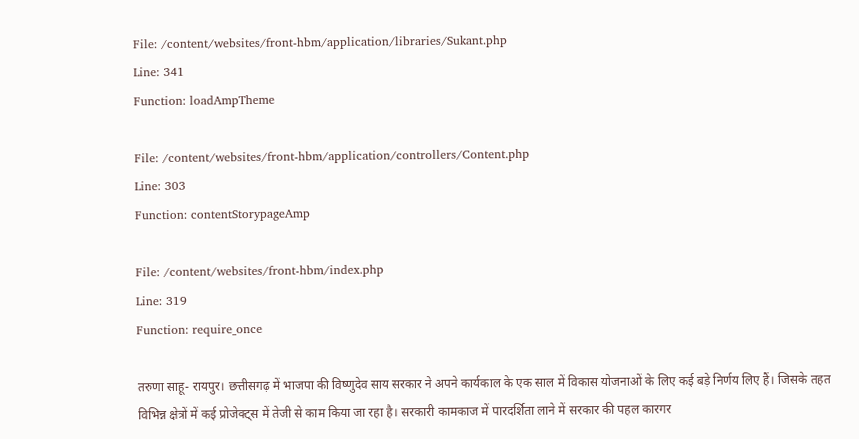File: /content/websites/front-hbm/application/libraries/Sukant.php
Line: 341
Function: loadAmpTheme

File: /content/websites/front-hbm/application/controllers/Content.php
Line: 303
Function: contentStorypageAmp

File: /content/websites/front-hbm/index.php
Line: 319
Function: require_once

तरुणा साहू- रायपुर। छत्तीसगढ़ में भाजपा की विष्णुदेव साय सरकार ने अपने कार्यकाल के एक साल में विकास योजनाओं के लिए कई बड़े निर्णय लिए हैं। जिसके तहत विभिन्न क्षेत्रों में कई प्रोजेक्ट्स में तेजी से काम किया जा रहा है। सरकारी कामकाज में पारदर्शिता लाने में सरकार की पहल कारगर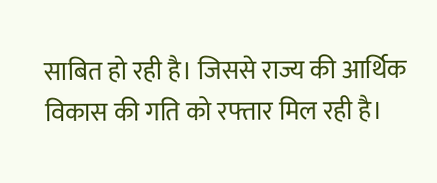साबित हो रही है। जिससे राज्य की आर्थिक विकास की गति को रफ्तार मिल रही है।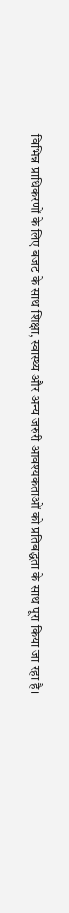विभिन्न प्राधिकरणों के लिए बजट के साथ शिक्षा, स्वास्थ्य और अन्य जरुरी आवश्यकताओं को प्रतिबद्धता के साथ पूरा किया जा रहा है।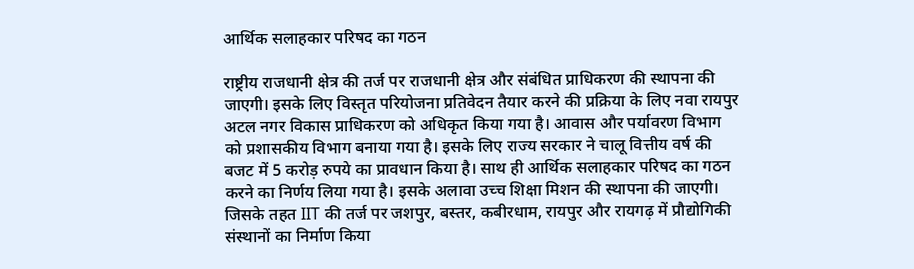आर्थिक सलाहकार परिषद का गठन

राष्ट्रीय राजधानी क्षेत्र की तर्ज पर राजधानी क्षेत्र और संबंधित प्राधिकरण की स्थापना की जाएगी। इसके लिए विस्तृत परियोजना प्रतिवेदन तैयार करने की प्रक्रिया के लिए नवा रायपुर अटल नगर विकास प्राधिकरण को अधिकृत किया गया है। आवास और पर्यावरण विभाग को प्रशासकीय विभाग बनाया गया है। इसके लिए राज्य सरकार ने चालू वित्तीय वर्ष की बजट में 5 करोड़ रुपये का प्रावधान किया है। साथ ही आर्थिक सलाहकार परिषद का गठन करने का निर्णय लिया गया है। इसके अलावा उच्च शिक्षा मिशन की स्थापना की जाएगी। जिसके तहत IIT की तर्ज पर जशपुर, बस्तर, कबीरधाम, रायपुर और रायगढ़ में प्रौद्योगिकी संस्थानों का निर्माण किया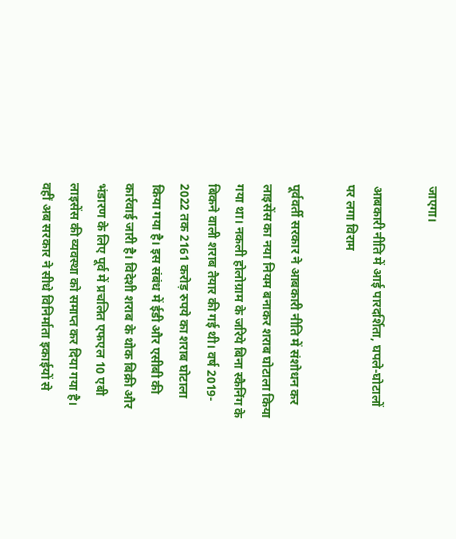जाएगा।

आबकारी नीति में आई पारदर्शिता, घपले-घोटालों पर लगा विराम

पूर्ववर्ती सरकार ने आबकारी नीति में संशोधन कर लाइसेंस का नया नियम बनाकर शराब घोटाला किया गया था। नकली होलोग्राम के जरिये बिना स्कैनिंग के बिकने वाली शराब तैयार की गई थी। वर्ष 2019- 2022 तक 2161 करोड़ रुपये का शराब घोटाला किया गया है। इस संबंध में ईडी और एसीबी की कार्रवाई जारी है। विदेशी शराब के थोक बिक्री और भंडारण के लिए पूर्व में प्रचलित एफएल 10 एबी लाइसेंस की व्यवस्था को समाप्त कर दिया गया है। वहीं अब सरकार ने सीधे विनिर्माता इकाईयों से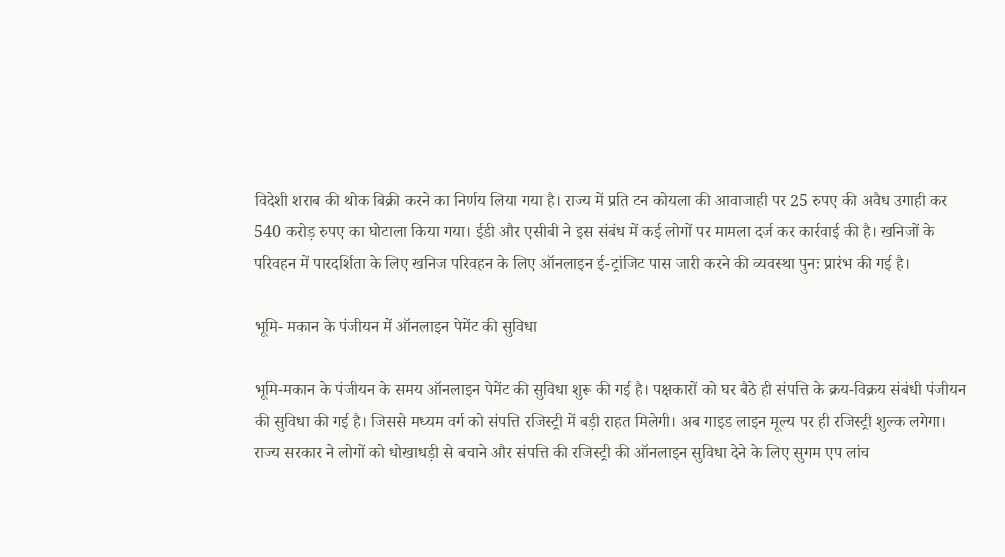विदेशी शराब की थोक बिक्री करने का निर्णय लिया गया है। राज्य में प्रति टन कोयला की आवाजाही पर 25 रुपए की अवैध उगाही कर 540 करोड़ रुपए का घोटाला किया गया। ईडी और एसीबी ने इस संबंध में कई लोगों पर मामला दर्ज कर कार्रवाई की है। खनिजों के परिवहन में पारदर्शिता के लिए खनिज परिवहन के लिए ऑनलाइन ई-ट्रांजिट पास जारी करने की व्यवस्था पुनः प्रारंभ की गई है।

भूमि- मकान के पंजीयन में ऑनलाइन पेमेंट की सुविधा

भूमि-मकान के पंजीयन के समय ऑनलाइन पेमेंट की सुविधा शुरू की गई है। पक्षकारों को घर बैठे ही संपत्ति के क्रय-विक्रय संबंधी पंजीयन की सुविधा की गई है। जिससे मध्यम वर्ग को संपत्ति रजिस्ट्री में बड़ी राहत मिलेगी। अब गाइड लाइन मूल्य पर ही रजिस्ट्री शुल्क लगेगा। राज्य सरकार ने लोगों को धोखाधड़ी से बचाने और संपत्ति की रजिस्ट्री की ऑनलाइन सुविधा देने के लिए सुगम एप लांच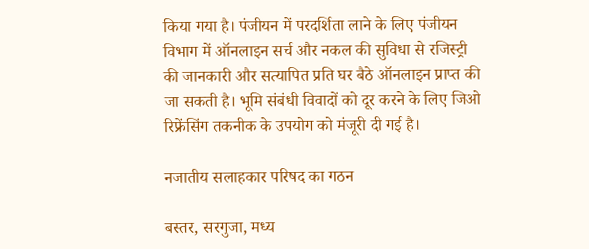किया गया है। पंजीयन में परदर्शिता लाने के लिए पंजीयन विभाग में ऑनलाइन सर्च और नकल की सुविधा से रजिस्ट्री की जानकारी और सत्यापित प्रति घर बैठे ऑनलाइन प्राप्त की जा सकती है। भूमि संबंधी विवादों को दूर करने के लिए जिओ रिफ्रेंसिंग तकनीक के उपयोग को मंजूरी दी गई है।

नजातीय सलाहकार परिषद का गठन

बस्तर, सरगुजा, मध्य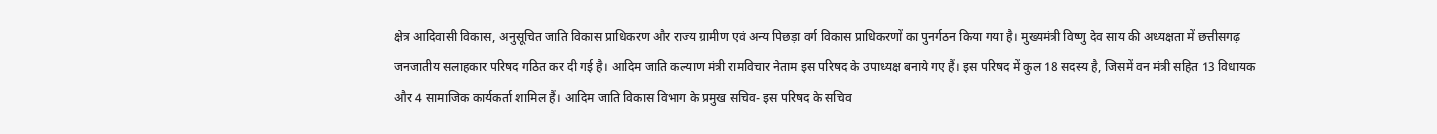क्षेत्र आदिवासी विकास, अनुसूचित जाति विकास प्राधिकरण और राज्य ग्रामीण एवं अन्य पिछड़ा वर्ग विकास प्राधिकरणों का पुनर्गठन किया गया है। मुख्यमंत्री विष्णु देव साय की अध्यक्षता में छत्तीसगढ़ जनजातीय सलाहकार परिषद गठित कर दी गई है। आदिम जाति कल्याण मंत्री रामविचार नेताम इस परिषद के उपाध्यक्ष बनाये गए हैं। इस परिषद में कुल 18 सदस्य है, जिसमें वन मंत्री सहित 13 विधायक और 4 सामाजिक कार्यकर्ता शामिल हैं। आदिम जाति विकास विभाग के प्रमुख सचिव- इस परिषद के सचिव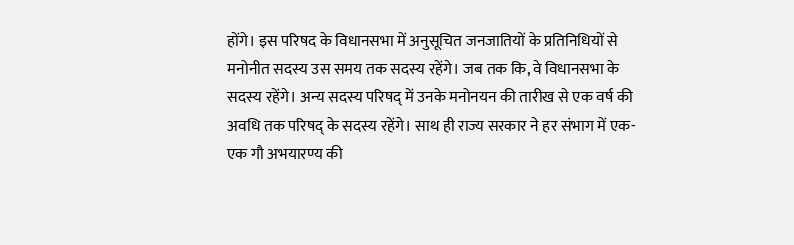होंगे। इस परिषद के विधानसभा में अनुसूचित जनजातियों के प्रतिनिधियों से मनोनीत सदस्य उस समय तक सदस्य रहेंगे। जब तक कि, वे विधानसभा के सदस्य रहेंगे। अन्य सदस्य परिषद् में उनके मनोनयन की तारीख से एक वर्ष की अवधि तक परिषद् के सदस्य रहेंगे। साथ ही राज्य सरकार ने हर संभाग में एक-एक गौ अभयारण्य की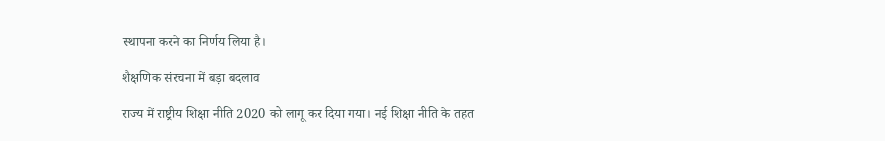स्थापना करने का निर्णय लिया है।

शैक्षणिक संरचना में बड़ा बदलाव

राज्य में राष्ट्रीय शिक्षा नीति 2020 को लागू कर दिया गया। नई शिक्षा नीति के तहत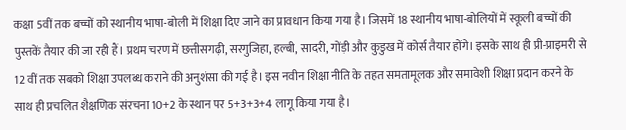कक्षा 5वीं तक बच्चों को स्थानीय भाषा-बोली में शिक्षा दिए जाने का प्रावधान किया गया है। जिसमें 18 स्थानीय भाषा-बोलियों में स्कूली बच्चों की पुस्तकें तैयार की जा रही हैं। प्रथम चरण में छत्तीसगढ़ी, सरगुजिहा, हल्बी, सादरी, गोंड़ी और कुडुख में कोर्स तैयार होंगे। इसके साथ ही प्री-प्राइमरी से 12 वीं तक सबको शिक्षा उपलब्ध कराने की अनुशंसा की गई है। इस नवीन शिक्षा नीति के तहत समतामूलक और समावेशी शिक्षा प्रदान करने के साथ ही प्रचलित शैक्षणिक संरचना 10+2 के स्थान पर 5+3+3+4 लागू किया गया है।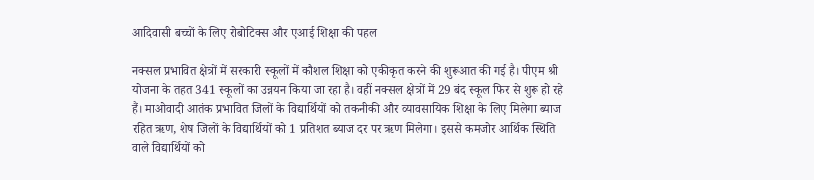आदिवासी बच्चों के लिए रोबोटिक्स और एआई शिक्षा की पहल

नक्सल प्रभावित क्षेत्रों में सरकारी स्कूलों में कौशल शिक्षा को एकीकृत करने की शुरूआत की गई है। पीएम श्री योजना के तहत 341 स्कूलों का उन्नयन किया जा रहा है। वहीं नक्सल क्षेत्रों में 29 बंद स्कूल फिर से शुरू हो रहे हैं। माओवादी आतंक प्रभावित जिलों के विद्यार्थियों को तकनीकी और व्यावसायिक शिक्षा के लिए मिलेगा ब्याज रहित ऋण, शेष जिलों के विद्यार्थियों को 1 प्रतिशत ब्याज दर पर ऋण मिलेगा। इससे कमजोर आर्थिक स्थिति वाले विद्यार्थियों को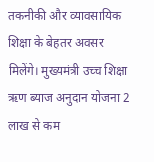तकनीकी और व्यावसायिक शिक्षा के बेहतर अवसर मिलेंगे। मुख्यमंत्री उच्च शिक्षा ऋण ब्याज अनुदान योजना 2 लाख से कम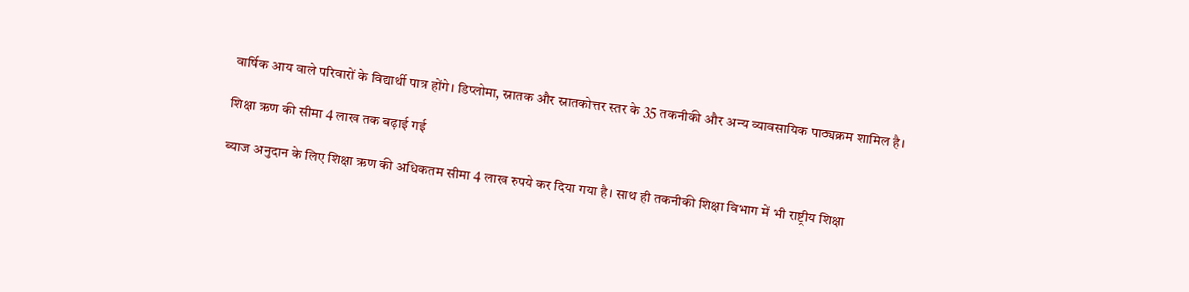वार्षिक आय वाले परिवारों के विद्यार्थी पात्र होंगे। डिप्लोमा, स्नातक और स्नातकोत्तर स्तर के 35 तकनीकी और अन्य व्यावसायिक पाठ्यक्रम शामिल है।

शिक्षा ऋण की सीमा 4 लाख तक बढ़ाई गई

ब्याज अनुदान के लिए शिक्षा ऋण की अधिकतम सीमा 4 लाख रुपये कर दिया गया है। साथ ही तकनीकी शिक्षा विभाग में भी राष्ट्रीय शिक्षा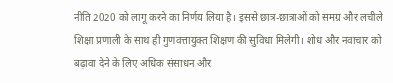नीति 2020 को लागू करने का निर्णय लिया है। इससे छात्र-छात्राओं को समग्र और लचीले शिक्षा प्रणाली के साथ ही गुणवत्तायुक्त शिक्षण की सुविधा मिलेगी। शोध और नवाचार को बढ़ावा देने के लिए अधिक संसाधन और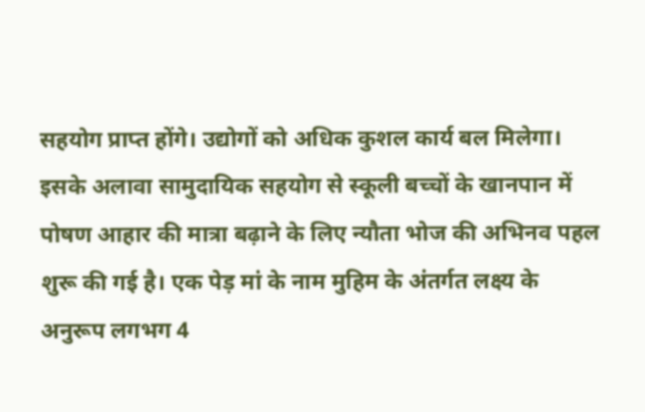सहयोग प्राप्त होंगे। उद्योगों को अधिक कुशल कार्य बल मिलेगा। इसके अलावा सामुदायिक सहयोग से स्कूली बच्चों के खानपान में पोषण आहार की मात्रा बढ़ाने के लिए न्यौता भोज की अभिनव पहल शुरू की गई है। एक पेड़ मां के नाम मुहिम के अंतर्गत लक्ष्य के अनुरूप लगभग 4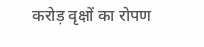करोड़ वृक्षों का रोपण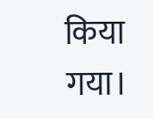किया गया।